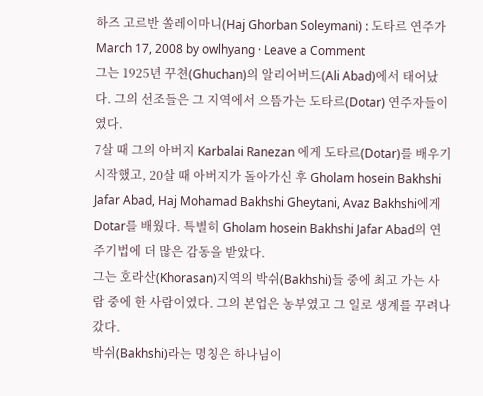하즈 고르반 쏠레이마니(Haj Ghorban Soleymani) : 도타르 연주가
March 17, 2008 by owlhyang · Leave a Comment
그는 1925년 꾸쳔(Ghuchan)의 알리어버드(Ali Abad)에서 태어났다. 그의 선조들은 그 지역에서 으뜸가는 도타르(Dotar) 연주자들이였다.
7살 때 그의 아버지 Karbalai Ranezan 에게 도타르(Dotar)를 배우기 시작했고, 20살 때 아버지가 돌아가신 후 Gholam hosein Bakhshi Jafar Abad, Haj Mohamad Bakhshi Gheytani, Avaz Bakhshi에게 Dotar를 배웠다. 특별히 Gholam hosein Bakhshi Jafar Abad의 연주기법에 더 많은 감동을 받았다.
그는 호라산(Khorasan)지역의 박쉬(Bakhshi)들 중에 최고 가는 사람 중에 한 사람이였다. 그의 본업은 농부였고 그 일로 생계를 꾸려나갔다.
박쉬(Bakhshi)라는 명칭은 하나님이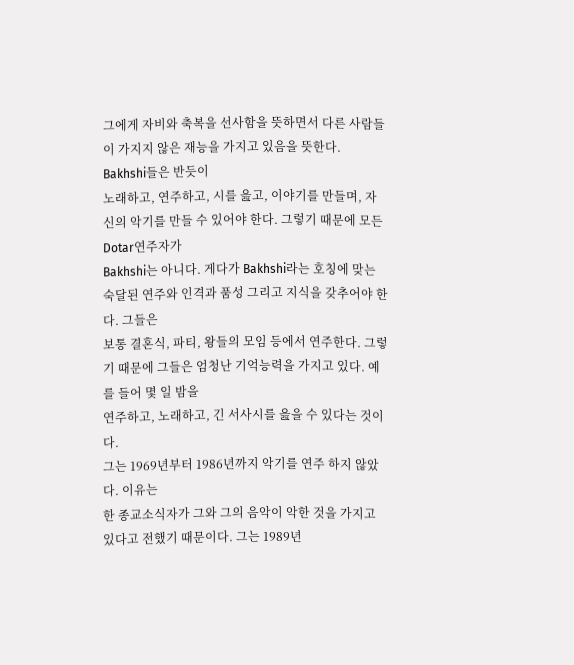그에게 자비와 축복을 선사함을 뜻하면서 다른 사람들이 가지지 않은 재능을 가지고 있음을 뜻한다.
Bakhshi들은 반듯이
노래하고, 연주하고, 시를 읊고, 이야기를 만들며, 자신의 악기를 만들 수 있어야 한다. 그렇기 때문에 모든 Dotar연주자가
Bakhshi는 아니다. 게다가 Bakhshi라는 호칭에 맞는 숙달된 연주와 인격과 품성 그리고 지식을 갖추어야 한다. 그들은
보통 결혼식, 파티, 왕들의 모임 등에서 연주한다. 그렇기 때문에 그들은 엄청난 기억능력을 가지고 있다. 예를 들어 몇 일 밤을
연주하고, 노래하고, 긴 서사시를 읊을 수 있다는 것이다.
그는 1969년부터 1986년까지 악기를 연주 하지 않았다. 이유는
한 종교소식자가 그와 그의 음악이 악한 것을 가지고 있다고 전했기 때문이다. 그는 1989년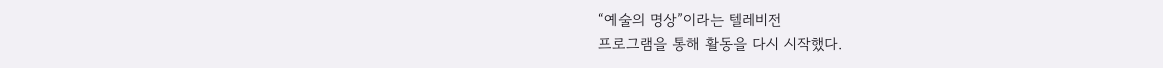“예술의 명상”이라는 텔레비전
프로그램을 통해 활동을 다시 시작했다.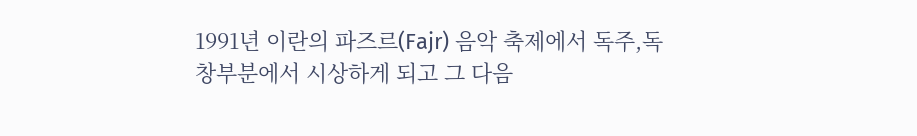1991년 이란의 파즈르(Fajr) 음악 축제에서 독주,독창부분에서 시상하게 되고 그 다음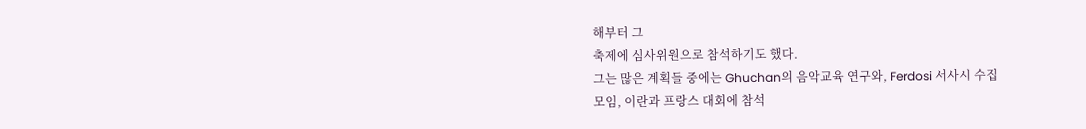해부터 그
축제에 심사위원으로 참석하기도 했다.
그는 많은 계획들 중에는 Ghuchan의 음악교육 연구와, Ferdosi 서사시 수집
모임, 이란과 프랑스 대회에 참석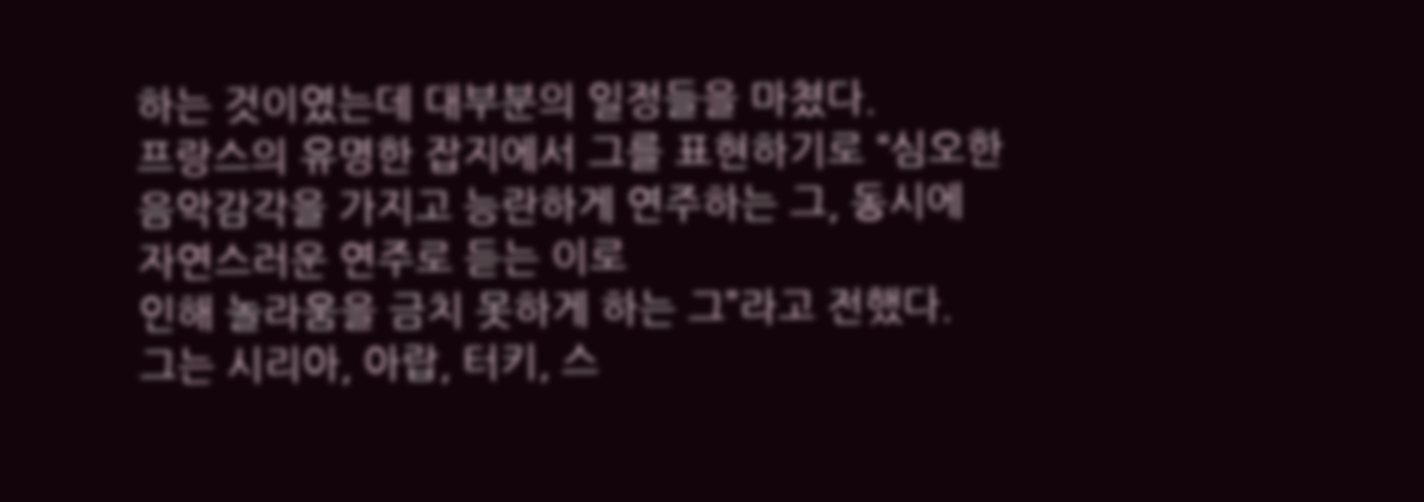하는 것이였는데 대부분의 일정들을 마쳤다.
프랑스의 유명한 잡지에서 그를 표현하기로 “심오한 음악감각을 가지고 능란하게 연주하는 그, 동시에 자연스러운 연주로 듣는 이로
인해 놀라움을 금치 못하게 하는 그”라고 전했다.
그는 시리아, 아랍, 터키, 스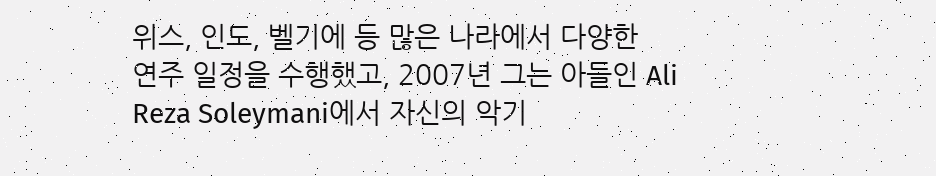위스, 인도, 벨기에 등 많은 나라에서 다양한
연주 일정을 수행했고, 2007년 그는 아들인 Ali Reza Soleymani에서 자신의 악기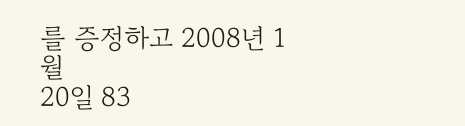를 증정하고 2008년 1월
20일 83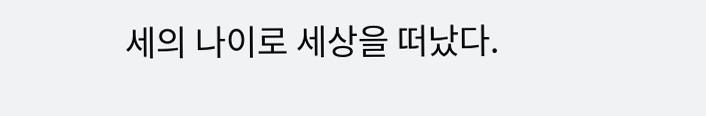세의 나이로 세상을 떠났다.